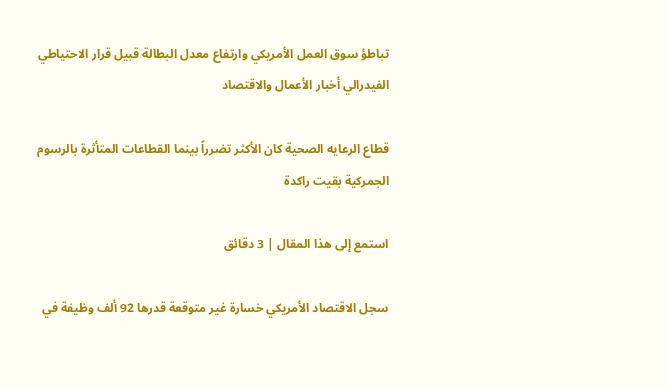تباطؤ سوق العمل الأمريكي وارتفاع معدل البطالة قبيل قرار الاحتياطي الفيدرالي أخبار الأعمال والاقتصاد

قطاع الرعايه الصحية كان الأكثر تضرراً بينما القطاعات المتأثرة بالرسوم الجمركية بقيت راكدة

استمع إلى هذا المقال | 3 دقائق

سجل الاقتصاد الأمريكي خسارة غير متوقعة قدرها 92 ألف وظيفة في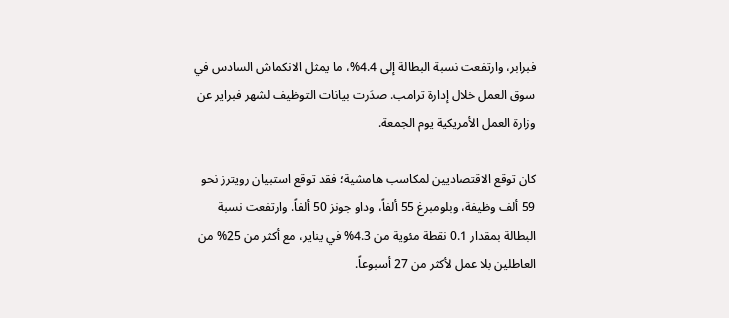فبرابر، وارتفعت نسبة البطالة إلى 4.4%، ما يمثل الانكماش السادس في سوق العمل خلال إدارة ترامب. صدَرت بيانات التوظيف لشهر فبراير عن وزارة العمل الأمريكية يوم الجمعة.

كان توقع الاقتصاديين لمكاسب هامشية؛ فقد توقع استبيان رويترز نحو 59 ألف وظيفة، وبلومبرغ 55 ألفاً، وداو جونز 50 ألفاً. وارتفعت نسبة البطالة بمقدار 0.1 نقطة مئوية من 4.3% في يناير، مع أكثر من 25% من العاطلين بلا عمل لأكثر من 27 أسبوعاً.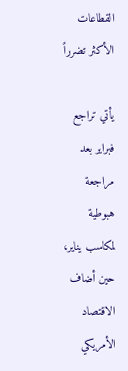القطاعات الأكثر تضرراً

يأتي تراجع فبراير بعد مراجعة هبوطية لمكاسب يناير، حين أضاف الاقتصاد الأمريكي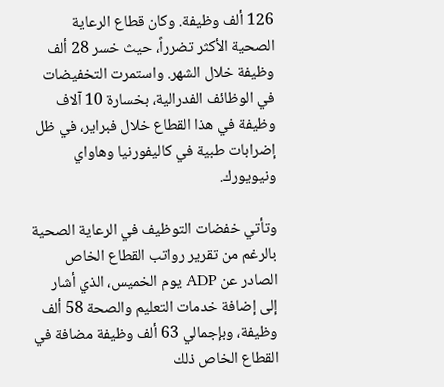126 ألف وظيفة. وكان قطاع الرعاية الصحية الأكثر تضرراً، حيث خسر 28 ألف وظيفة خلال الشهر. واستمرت التخفيضات في الوظائف الفدرالية، بخسارة 10 آلاف وظيفة في هذا القطاع خلال فبراير، في ظل إضرابات طبية في كاليفورنيا وهاواي ونيويورك.

وتأتي خفضات التوظيف في الرعاية الصحية بالرغم من تقرير رواتب القطاع الخاص الصادر عن ADP يوم الخميس، الذي أشار إلى إضافة خدمات التعليم والصحة 58 ألف وظيفة، وبإجمالي 63 ألف وظيفة مضافة في القطاع الخاص ذلك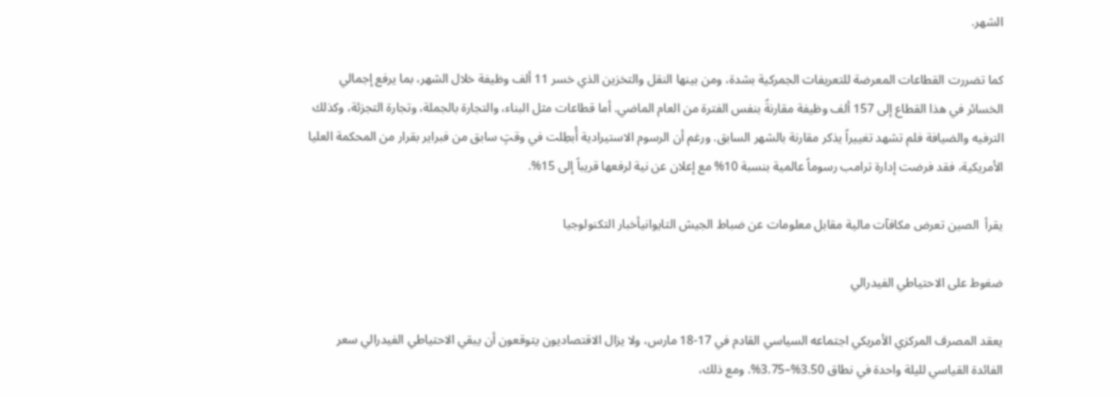الشهر.

كما تضررت القطاعات المعرضة للتعريفات الجمركية بشدة، ومن بينها النقل والتخزين الذي خسر 11 ألف وظيفة خلال الشهر، بما يرفع إجمالي الخسائر في هذا القطاع إلى 157 ألف وظيفة مقارنةً بنفس الفترة من العام الماضي. أما قطاعات مثل البناء، والتجارة بالجملة، وتجارة التجزئة، وكذلك الترفيه والضيافة فلم تشهد تغييراً يذكر مقارنة بالشهر السابق. ورغم أن الرسوم الاستيرادية أُبطِلت في وقتٍ سابق من فبراير بقرار من المحكمة العليا الأمريكية، فقد فرضت إدارة ترامب رسوماً عالمية بنسبة 10% مع إعلان عن نية لرفعها قريباً إلى 15%.

يقرأ  الصين تعرض مكافآت مالية مقابل معلومات عن ضباط الجيش التايوانيأخبار التكنولوجيا

ضغوط على الاحتياطي الفيدرالي

يعقد المصرف المركزي الأمريكي اجتماعه السياسي القادم في 17-18 مارس، ولا يزال الاقتصاديون يتوقعون أن يبقي الاحتياطي الفيدرالي سعر الفائدة القياسي لليلة واحدة في نطاق 3.50%–3.75%. ومع ذلك،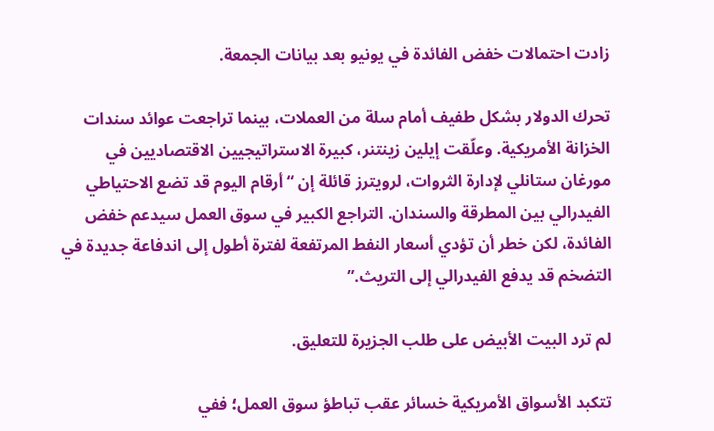زادت احتمالات خفض الفائدة في يونيو بعد بيانات الجمعة.

تحرك الدولار بشكل طفيف أمام سلة من العملات، بينما تراجعت عوائد سندات الخزانة الأمريكية. وعلّقت إيلين زينتنر، كبيرة الاستراتيجيين الاقتصاديين في مورغان ستانلي لإدارة الثروات، لرويترز قائلة إن “أرقام اليوم قد تضع الاحتياطي الفيدرالي بين المطرقة والسندان. التراجع الكبير في سوق العمل سيدعم خفض الفائدة، لكن خطر أن تؤدي أسعار النفط المرتفعة لفترة أطول إلى اندفاعة جديدة في التضخم قد يدفع الفيدرالي إلى التريث.”

لم ترد البيت الأبيض على طلب الجزيرة للتعليق.

تتكبد الأسواق الأمريكية خسائر عقب تباطؤ سوق العمل؛ ففي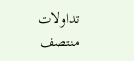تداولات منتصف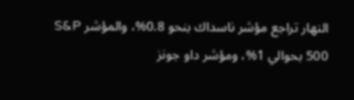النهار تراجع مؤشر ناسداك بنحو 0.8%، والمؤشر S&P 500 بحوالي 1%، ومؤشر داو جونز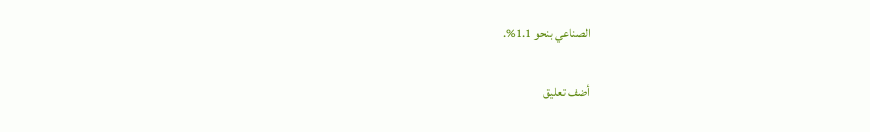الصناعي بنحو 1.1%.

أضف تعليق